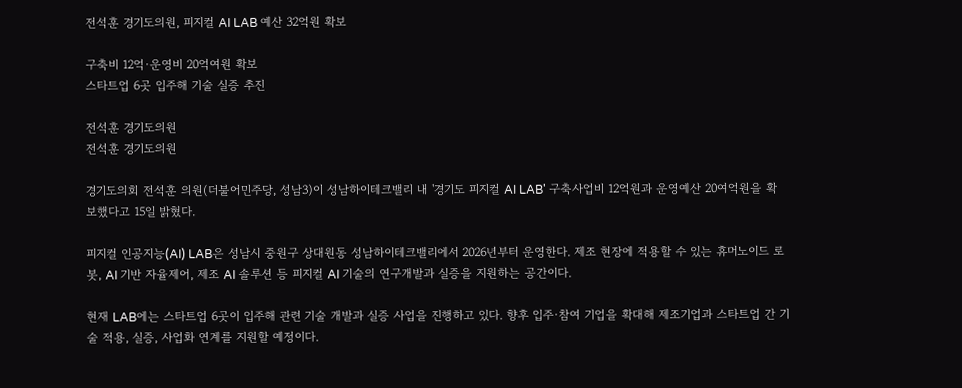전석훈 경기도의원, 피지컬 AI LAB 예산 32억원 확보

구축비 12억·운영비 20억여원 확보
스타트업 6곳 입주해 기술 실증 추진

전석훈 경기도의원
전석훈 경기도의원

경기도의회 전석훈 의원(더불어민주당, 성남3)이 성남하이테크밸리 내 '경기도 피지컬 AI LAB' 구축사업비 12억원과 운영예산 20여억원을 확보했다고 15일 밝혔다.

피지컬 인공지능(AI) LAB은 성남시 중원구 상대원동 성남하이테크밸리에서 2026년부터 운영한다. 제조 현장에 적용할 수 있는 휴머노이드 로봇, AI 기반 자율제어, 제조 AI 솔루션 등 피지컬 AI 기술의 연구개발과 실증을 지원하는 공간이다.

현재 LAB에는 스타트업 6곳이 입주해 관련 기술 개발과 실증 사업을 진행하고 있다. 향후 입주·참여 기업을 확대해 제조기업과 스타트업 간 기술 적용, 실증, 사업화 연계를 지원할 예정이다.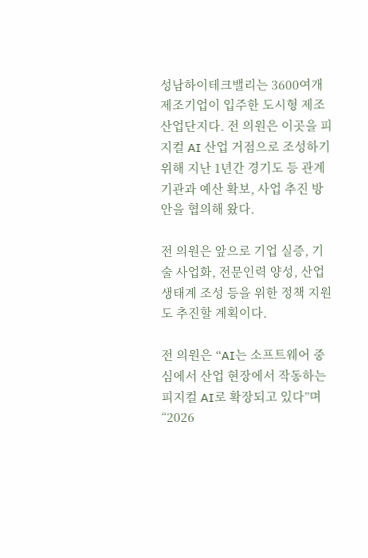성남하이테크밸리는 3600여개 제조기업이 입주한 도시형 제조산업단지다. 전 의원은 이곳을 피지컬 AI 산업 거점으로 조성하기 위해 지난 1년간 경기도 등 관계기관과 예산 확보, 사업 추진 방안을 협의해 왔다.

전 의원은 앞으로 기업 실증, 기술 사업화, 전문인력 양성, 산업생태계 조성 등을 위한 정책 지원도 추진할 계획이다.

전 의원은 “AI는 소프트웨어 중심에서 산업 현장에서 작동하는 피지컬 AI로 확장되고 있다”며 “2026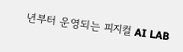년부터 운영되는 피지컬 AI LAB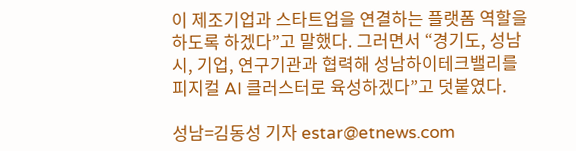이 제조기업과 스타트업을 연결하는 플랫폼 역할을 하도록 하겠다”고 말했다. 그러면서 “경기도, 성남시, 기업, 연구기관과 협력해 성남하이테크밸리를 피지컬 AI 클러스터로 육성하겠다”고 덧붙였다.

성남=김동성 기자 estar@etnews.com